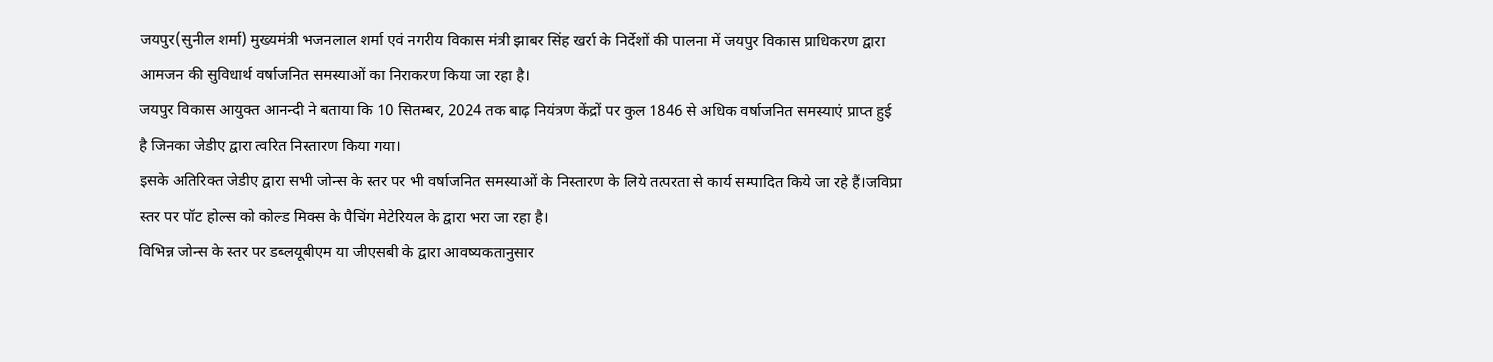जयपुर(सुनील शर्मा) मुख्यमंत्री भजनलाल शर्मा एवं नगरीय विकास मंत्री झाबर सिंह खर्रा के निर्देशों की पालना में जयपुर विकास प्राधिकरण द्वारा आमजन की सुविधार्थ वर्षाजनित समस्याओं का निराकरण किया जा रहा है।
जयपुर विकास आयुक्त आनन्दी ने बताया कि 10 सितम्बर, 2024 तक बाढ़ नियंत्रण केंद्रों पर कुल 1846 से अधिक वर्षाजनित समस्याएं प्राप्त हुई है जिनका जेडीए द्वारा त्वरित निस्तारण किया गया।
इसके अतिरिक्त जेडीए द्वारा सभी जोन्स के स्तर पर भी वर्षाजनित समस्याओं के निस्तारण के लिये तत्परता से कार्य सम्पादित किये जा रहे हैं।जविप्रा स्तर पर पॉट होल्स को कोल्ड मिक्स के पैचिंग मेटेरियल के द्वारा भरा जा रहा है।
विभिन्न जोन्स के स्तर पर डब्लयूबीएम या जीएसबी के द्वारा आवष्यकतानुसार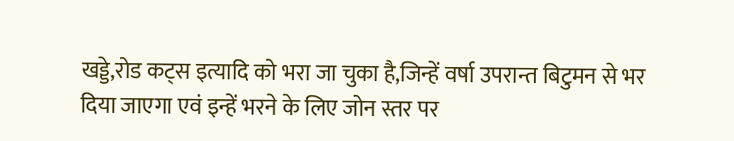खड्डे,रोड कट्स इत्यादि को भरा जा चुका है,जिन्हें वर्षा उपरान्त बिटुमन से भर दिया जाएगा एवं इन्हें भरने के लिए जोन स्तर पर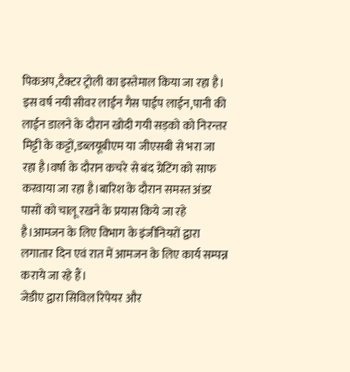पिकअप,टैक्टर ट्रोली का इस्तेमाल किया जा रहा है।
इस वर्ष नयी सीवर लाईन गैस पाईप लाईन,पानी की लाईन डालने के दौरान खोदी गयी सड़को को निरन्तर मिट्टी के कट्टों,डब्लयूबीएम या जीएसबी से भरा जा रहा है।वर्षा के दौरान कचरे से बंद ग्रेटिंग को साफ करवाया जा रहा है।बारिश के दौरान समस्त अंडर पासों को चालू रखने के प्रयास किये जा रहे है।आमजन के लिए विभाग के इंजीनियरों द्वारा लगातार दिन एवं रात में आमजन के लिए कार्य सम्पन्न कराये जा रहे हैं।
जेडीए द्वारा सिविल रिपेयर और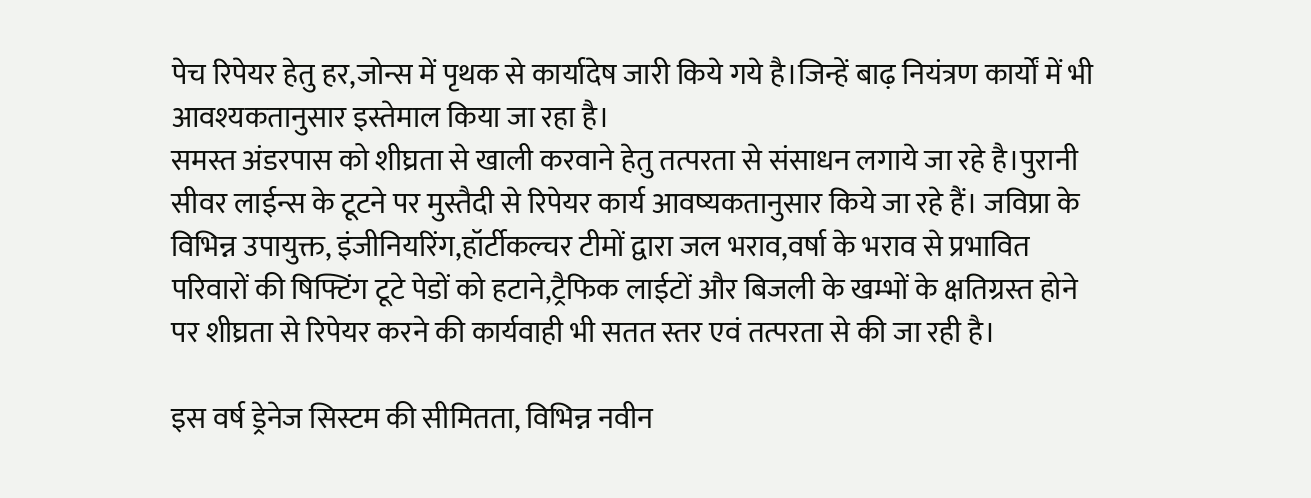पेच रिपेयर हेतु हर,जोन्स में पृथक से कार्यादेष जारी किये गये है।जिन्हें बाढ़ नियंत्रण कार्यों में भी आवश्यकतानुसार इस्तेमाल किया जा रहा है।
समस्त अंडरपास को शीघ्रता से खाली करवाने हेतु तत्परता से संसाधन लगाये जा रहे है।पुरानी सीवर लाईन्स के टूटने पर मुस्तैदी से रिपेयर कार्य आवष्यकतानुसार किये जा रहे हैं। जविप्रा के विभिन्न उपायुक्त, इंजीनियरिंग,हॉर्टीकल्चर टीमों द्वारा जल भराव,वर्षा के भराव से प्रभावित परिवारों की षिफ्टिंग टूटे पेडों को हटाने,ट्रैफिक लाईटों और बिजली के खम्भों के क्षतिग्रस्त होने पर शीघ्रता से रिपेयर करने की कार्यवाही भी सतत स्तर एवं तत्परता से की जा रही है।

इस वर्ष ड्रेनेज सिस्टम की सीमितता, विभिन्न नवीन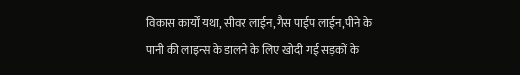विकास कार्यों यथा, सीवर लाईन,गैस पाईप लाईन,पीने के पानी की लाइन्स के डालने के लिए खोदी गई सड़कों के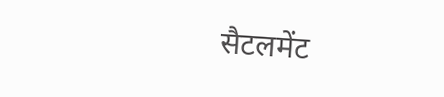सैटलमेंट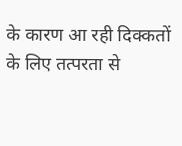के कारण आ रही दिक्कतों के लिए तत्परता से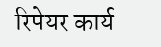रिपेयर कार्य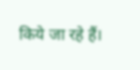किये जा रहे हैं।